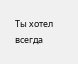Ты хотел всегда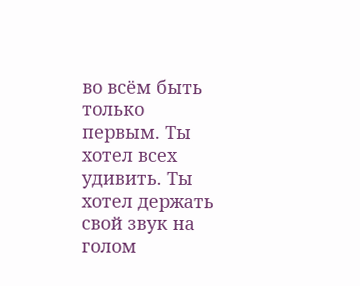во всём быть только первым. Ты хотел всех удивить. Ты хотел держать свой звук на голом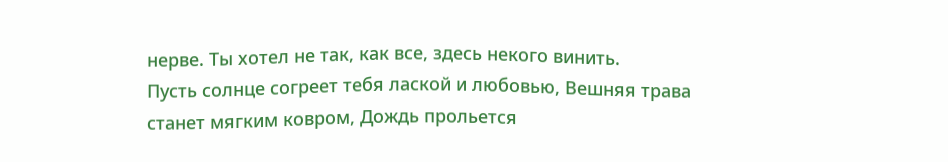нерве. Ты хотел не так, как все, здесь некого винить.
Пусть солнце согреет тебя лаской и любовью, Вешняя трава станет мягким ковром, Дождь прольется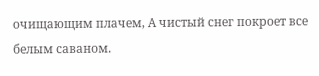очищающим плачем, А чистый снег покроет все белым саваном.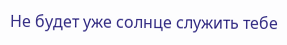Не будет уже солнце служить тебе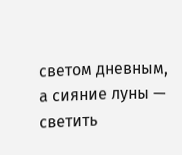светом дневным, а сияние луны — светить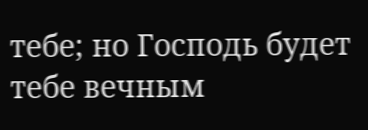тебе; но Господь будет тебе вечным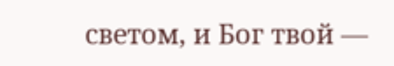светом, и Бог твой —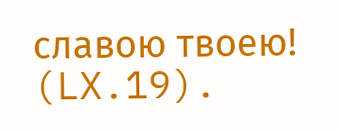славою твоею! (LX.19).